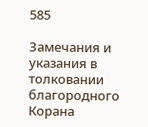585

Замечания и указания в толковании благородного Корана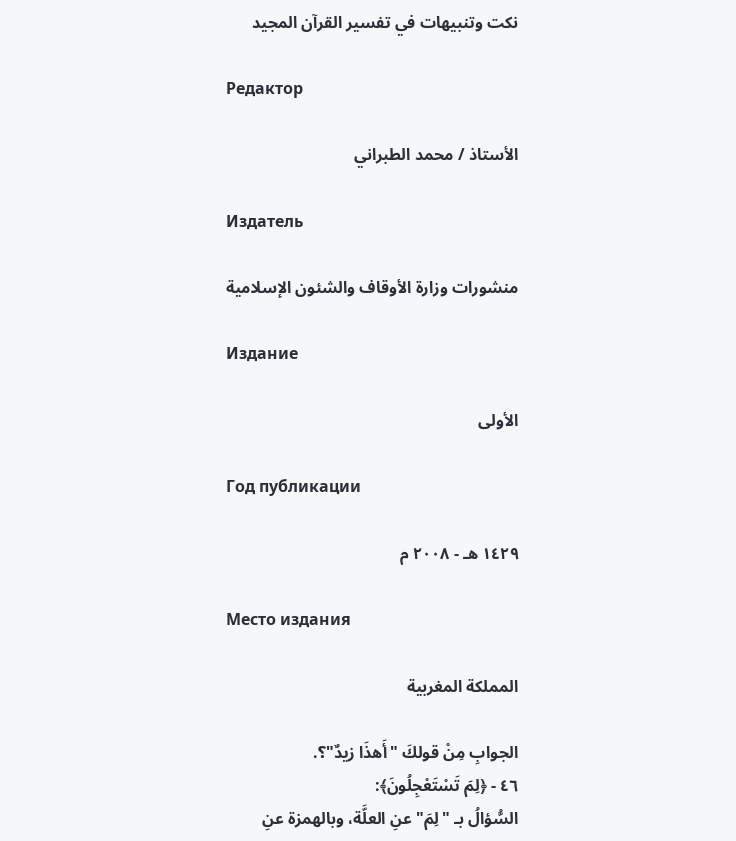نكت وتنبيهات في تفسير القرآن المجيد

Редактор

الأستاذ / محمد الطبراني

Издатель

منشورات وزارة الأوقاف والشئون الإسلامية

Издание

الأولى

Год публикации

١٤٢٩ هـ - ٢٠٠٨ م

Место издания

المملكة المغربية

الجوابِ مِنْ قولكَ "أَهذَا زيدٌ"؟.
٤٦ - ﴿لِمَ تَسْتَعْجِلُونَ﴾:
السُّؤالُ بـ "لِمَ" عنِ العلَّة، وبالهمزة عنِ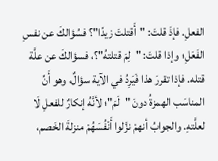الفعلِ. فإذَ قلتَ: "أَقتلتَ زيدًا"؟ فسُؤالكَ عن نفسِ الفَعَلِ؛ وإذا قلتَ: "لِمَ قتلتهُ"؟، فسؤالكَ عن علَّة قتله. فإذا تقررَ هذا فَيَرِدُ في الآية سؤالٌ، وهو أَنِّ المناسَب الهمزةُ دونَ "لَمَ"؛ لأنَّهُ إنكارٌ للفعلِ لَا لعلَّتهِ. والجوابُ أنهمْ نزَّلوا أَنْفُسَهُمْ منزلةَ الخَصم،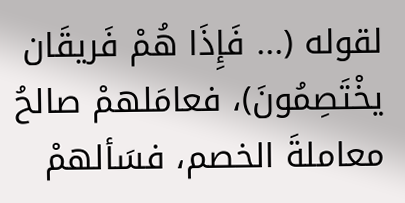لقوله (... فَإِذَا هُمْ فَريقَان يخْتَصِمُونَ)، فعامَلهمْ صالحُ معاملةَ الخصم، فسَألهمْ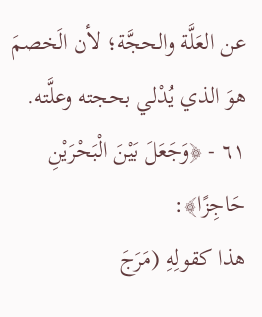عن العَلَّة والحجَّة؛ لأن الَخصمَ هوَ الذي يُدْلي بحجته وعلَّته.
٦١ - ﴿وَجَعَلَ بَيْنَ الْبَحْرَيْنِ حَاجِزًا﴾:
هذا كقولِهِ (مَرَجَ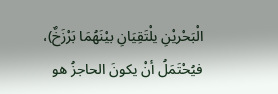الْبَحْريْنِ يلْتَقِيَانِ بيْنَهُمَا بَرْزَخٌ)، فيُحْتَمَلُ أنْ يكونَ الحاجزُ هو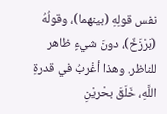نفس قولِهِ (بينهما)، وقولُهُ (بَرْزَخٌ)، دونَ شيءٍ ظاهر للناظر. وهذا أغْربُ في قدرةِ اللَّهِ، خَلَقَ بحْريْنِ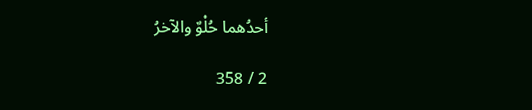أحدُهما حُلْوٌ والآخرُ

2 / 358